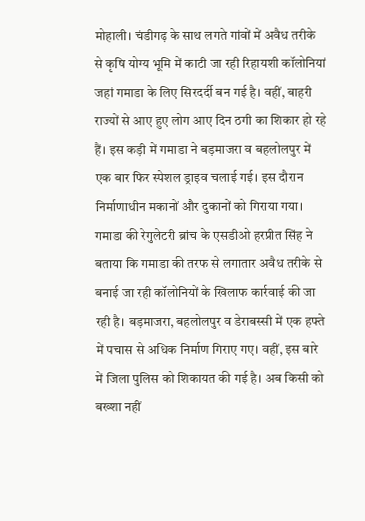मोहाली। चंडीगढ़ के साथ लगते गांवों में अवैध तरीके से कृषि योग्य भूमि में काटी जा रही रिहायशी कॉलोनियां जहां गमाडा के लिए सिरदर्दी बन गई है। वहीं, बाहरी राज्यों से आए हुए लोग आए दिन ठगी का शिकार हो रहे हैं। इस कड़ी में गमाडा ने बड़माजरा व बहलोलपुर में एक बार फिर स्पेशल ड्राइव चलाई गई। इस दौरान निर्माणाधीन मकानों और दुकानों को गिराया गया।
गमाडा की रेगुलेटरी ब्रांच के एसडीओ हरप्रीत सिंह ने बताया कि गमाडा की तरफ से लगातार अवैध तरीके से बनाई जा रही कॉलोनियों के खिलाफ कार्रवाई की जा रही है। बड़माजरा, बहलोलपुर व डेराबस्सी में एक हफ्ते में पचास से अधिक निर्माण गिराए गए। वहीं, इस बारे में जिला पुलिस को शिकायत की गई है। अब किसी को बख्शा नहीं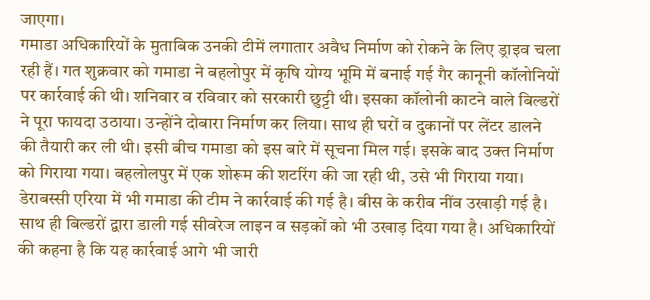जाएगा।
गमाडा अधिकारियों के मुताबिक उनकी टीमें लगातार अवैध निर्माण को रोकने के लिए ड्राइव चला रही हैं। गत शुक्रवार को गमाडा ने बहलोपुर में कृषि योग्य भूमि में बनाई गई गैर कानूनी कॉलोनियों पर कार्रवाई की थी। शनिवार व रविवार को सरकारी छुट्टी थी। इसका कॉलोनी काटने वाले बिल्डरों ने पूरा फायदा उठाया। उन्होंने दोबारा निर्माण कर लिया। साथ ही घरों व दुकानों पर लेंटर डालने की तैयारी कर ली थी। इसी बीच गमाडा को इस बारे में सूचना मिल गई। इसके बाद उक्त निर्माण को गिराया गया। बहलोलपुर में एक शोरूम की शटरिंग की जा रही थी, उसे भी गिराया गया। डेराबस्सी एरिया में भी गमाडा की टीम ने कार्रवाई की गई है। बीस के करीब नींव उखाड़ी गई है। साथ ही बिल्डरों द्वारा डाली गई सीवरेज लाइन व सड़कों को भी उखाड़ दिया गया है। अधिकारियों की कहना है कि यह कार्रवाई आगे भी जारी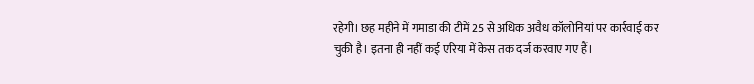रहेगी। छह महीने में गमाडा की टीमें 25 से अधिक अवैध कॉलोनियां पर कार्रवाई कर चुकी है। इतना ही नहीं कई एरिया में केस तक दर्ज करवाए गए हैं।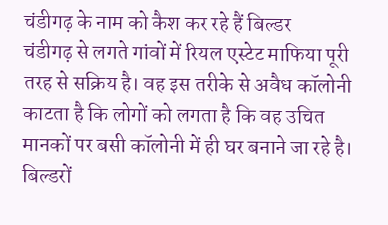चंडीगढ़ के नाम को कैश कर रहे हैं बिल्डर
चंडीगढ़ से लगते गांवों में रियल एस्टेट माफिया पूरी तरह से सक्रिय है। वह इस तरीके से अवैध कॉलोनी काटता है कि लोगों को लगता है कि वह उचित मानकों पर बसी कॉलोनी में ही घर बनाने जा रहे है। बिल्डरों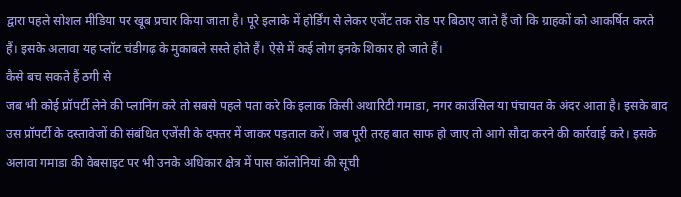द्वारा पहले सोशल मीडिया पर खूब प्रचार किया जाता है। पूरे इलाके में होर्डिंग से लेकर एजेंट तक रोड पर बिठाए जाते हैं जो कि ग्राहकों को आकर्षित करते हैं। इसके अलावा यह प्लॉट चंडीगढ़ के मुकाबले सस्ते होते हैं। ऐसे में कई लोग इनके शिकार हो जाते हैं।
कैसे बच सकते हैं ठगी से
जब भी कोई प्रॉपर्टी लेने की प्लानिंग करे तो सबसे पहले पता करे कि इलाक किसी अथारिटी गमाडा, नगर काउंसिल या पंचायत के अंदर आता है। इसके बाद उस प्रॉपर्टी के दस्तावेजों की संबंधित एजेंसी के दफ्तर में जाकर पड़ताल करें। जब पूरी तरह बात साफ हो जाए तो आगे सौदा करने की कार्रवाई करे। इसके अलावा गमाडा की वेबसाइट पर भी उनके अधिकार क्षेत्र में पास कॉलोनियां की सूची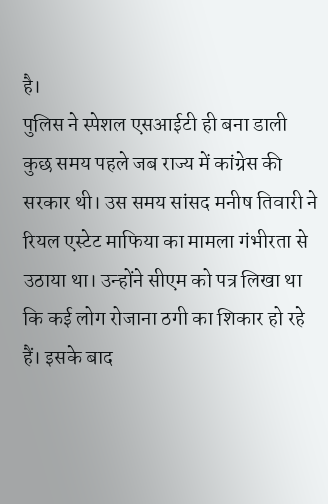है।
पुलिस ने स्पेशल एसआईटी ही बना डाली
कुछ समय पहले जब राज्य में कांग्रेस की सरकार थी। उस समय सांसद मनीष तिवारी ने रियल एस्टेट माफिया का मामला गंभीरता से उठाया था। उन्होंने सीएम को पत्र लिखा था कि कई लोग रोजाना ठगी का शिकार हो रहे हैं। इसके बाद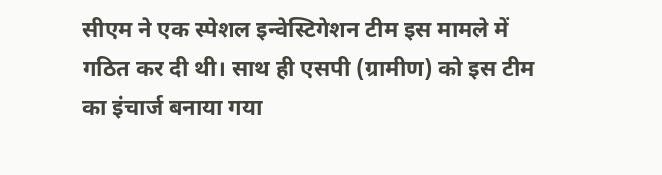सीएम ने एक स्पेशल इन्वेस्टिगेशन टीम इस मामले में गठित कर दी थी। साथ ही एसपी (ग्रामीण) को इस टीम का इंचार्ज बनाया गया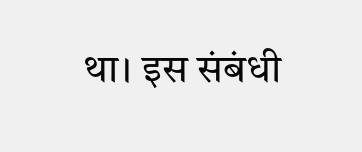था। इस संबंधी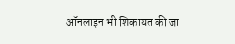ऑनलाइन भी शिकायत की जा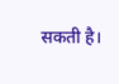सकती है।